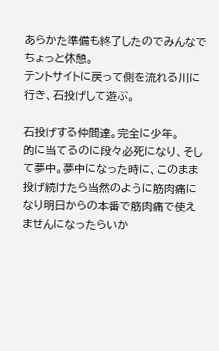あらかた準備も終了したのでみんなでちょっと休憩。
テントサイトに戻って側を流れる川に行き、石投げして遊ぶ。

石投げする仲間達。完全に少年。
的に当てるのに段々必死になり、そして夢中。夢中になった時に、このまま投げ続けたら当然のように筋肉痛になり明日からの本番で筋肉痛で使えませんになったらいか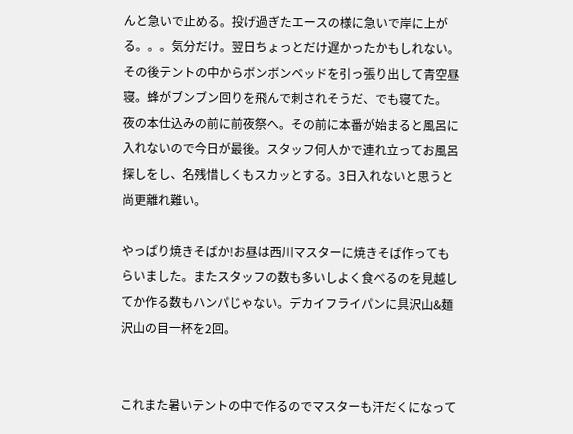んと急いで止める。投げ過ぎたエースの様に急いで岸に上がる。。。気分だけ。翌日ちょっとだけ遅かったかもしれない。
その後テントの中からボンボンベッドを引っ張り出して青空昼寝。蜂がブンブン回りを飛んで刺されそうだ、でも寝てた。
夜の本仕込みの前に前夜祭へ。その前に本番が始まると風呂に入れないので今日が最後。スタッフ何人かで連れ立ってお風呂探しをし、名残惜しくもスカッとする。3日入れないと思うと尚更離れ難い。

やっぱり焼きそばか!お昼は西川マスターに焼きそば作ってもらいました。またスタッフの数も多いしよく食べるのを見越してか作る数もハンパじゃない。デカイフライパンに具沢山&麺沢山の目一杯を2回。


これまた暑いテントの中で作るのでマスターも汗だくになって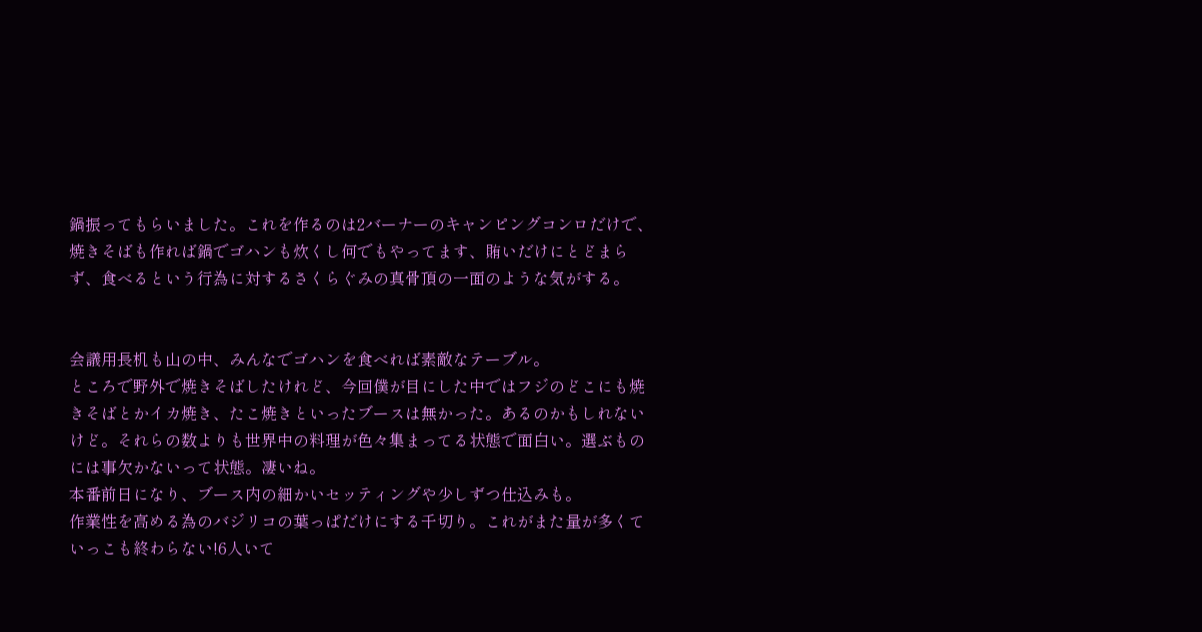鍋振ってもらいました。これを作るのは2バーナーのキャンピングコンロだけで、焼きそばも作れば鍋でゴハンも炊くし何でもやってます、賄いだけにとどまらず、食べるという行為に対するさくらぐみの真骨頂の一面のような気がする。


会議用長机も山の中、みんなでゴハンを食べれば素敵なテーブル。
ところで野外で焼きそばしたけれど、今回僕が目にした中ではフジのどこにも焼きそばとかイカ焼き、たこ焼きといったブースは無かった。あるのかもしれないけど。それらの数よりも世界中の料理が色々集まってる状態で面白い。選ぶものには事欠かないって状態。凄いね。
本番前日になり、ブース内の細かいセッティングや少しずつ仕込みも。
作業性を高める為のバジリコの葉っぱだけにする千切り。これがまた量が多くていっこも終わらない!6人いて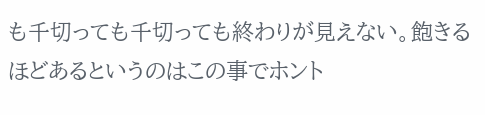も千切っても千切っても終わりが見えない。飽きるほどあるというのはこの事でホント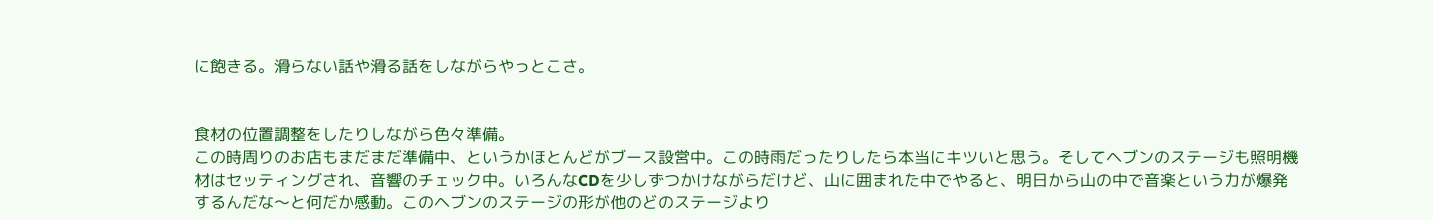に飽きる。滑らない話や滑る話をしながらやっとこさ。


食材の位置調整をしたりしながら色々準備。
この時周りのお店もまだまだ準備中、というかほとんどがブース設営中。この時雨だったりしたら本当にキツいと思う。そしてヘブンのステージも照明機材はセッティングされ、音響のチェック中。いろんなCDを少しずつかけながらだけど、山に囲まれた中でやると、明日から山の中で音楽という力が爆発するんだな〜と何だか感動。このヘブンのステージの形が他のどのステージより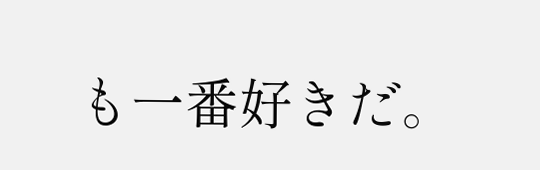も一番好きだ。